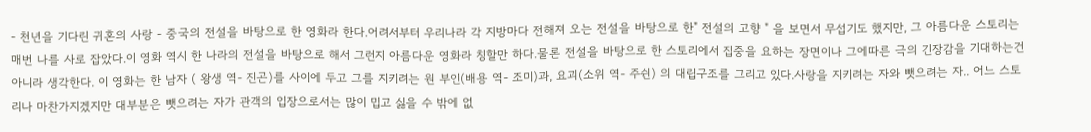- 천년을 기다린 귀혼의 사랑 - 중국의 전설을 바탕으로 한 영화라 한다.어려서부터 우리나라 각 지방마다 전해져 오는 전설을 바탕으로 한" 전설의 고향 " 을 보면서 무섭기도 했지만, 그 아름다운 스토리는 매번 나를 사로 잡았다.이 영화 역시 한 나라의 전설을 바탕으로 해서 그런지 아름다운 영화라 칭할만 하다.물론 전설을 바탕으로 한 스토리에서 집중을 요하는 장면이나 그에따른 극의 긴장감을 기대하는건 아니라 생각한다. 이 영화는 한 남자 ( 왕생 역- 진곤)를 사이에 두고 그를 지키려는 원 부인(배용 역- 조미)과, 요괴(소위 역- 주쉰) 의 대립구조를 그리고 있다.사랑을 지키려는 자와 뺏으려는 자.. 어느 스토리나 마찬가지겠지만 대부분은 뺏으려는 자가 관객의 입장으로서는 많이 밉고 싫을 수 밖에 없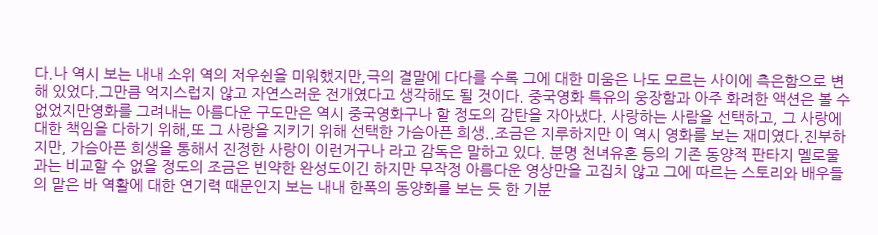다.나 역시 보는 내내 소위 역의 저우쉰을 미워했지만,극의 결말에 다다를 수록 그에 대한 미움은 나도 모르는 사이에 측은함으로 변해 있었다.그만큼 억지스럽지 않고 자연스러운 전개였다고 생각해도 될 것이다. 중국영화 특유의 웅장함과 아주 화려한 액션은 볼 수 없었지만영화를 그려내는 아름다운 구도만은 역시 중국영화구나 할 정도의 감탄을 자아냈다. 사랑하는 사람을 선택하고, 그 사랑에 대한 책임을 다하기 위해,또 그 사랑을 지키기 위해 선택한 가슴아픈 희생..조금은 지루하지만 이 역시 영화를 보는 재미였다.진부하지만, 가슴아픈 희생을 통해서 진정한 사랑이 이런거구나 라고 감독은 말하고 있다. 분명 천녀유혼 등의 기존 동양적 판타지 멜로물과는 비교할 수 없을 정도의 조금은 빈약한 완성도이긴 하지만 무작정 아름다운 영상만을 고집치 않고 그에 따르는 스토리와 배우들의 맡은 바 역활에 대한 연기력 때문인지 보는 내내 한폭의 동양화를 보는 듯 한 기분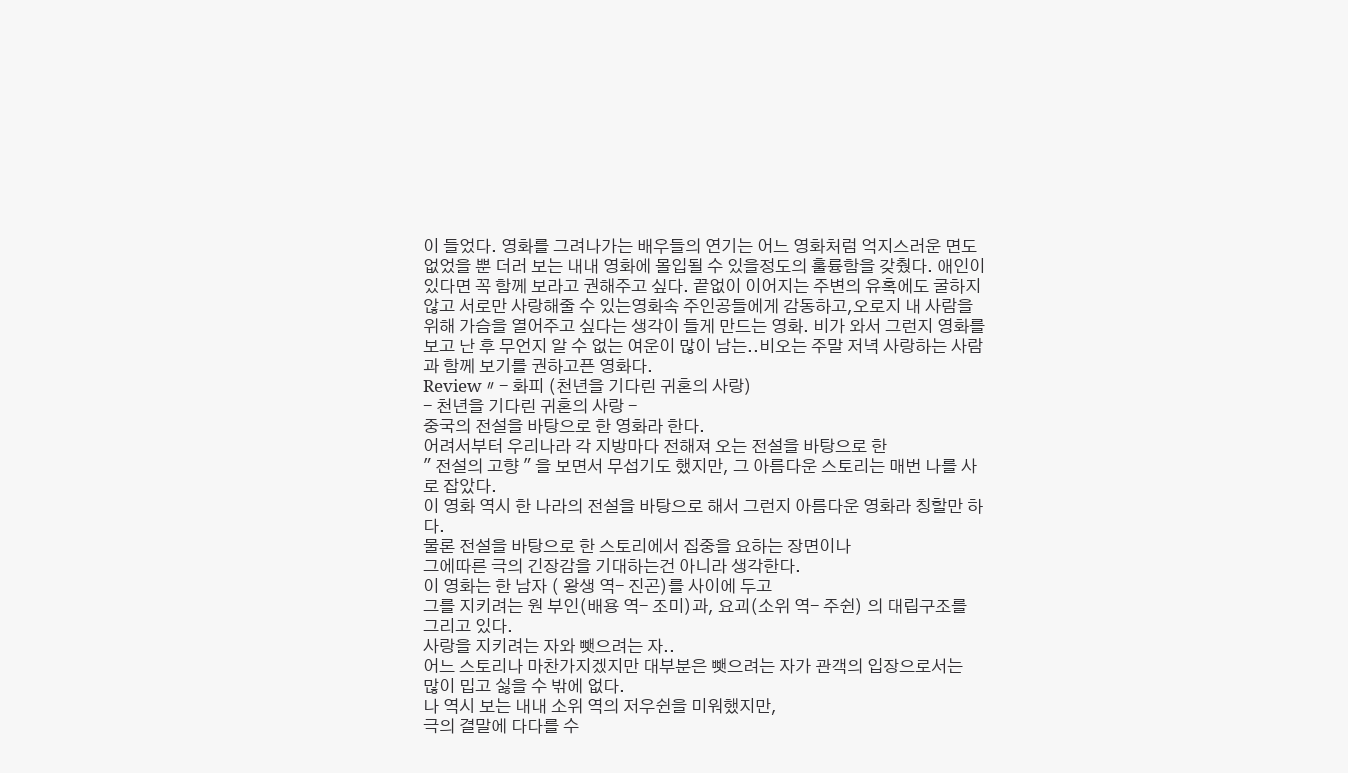이 들었다. 영화를 그려나가는 배우들의 연기는 어느 영화처럼 억지스러운 면도 없었을 뿐 더러 보는 내내 영화에 몰입될 수 있을정도의 훌륭함을 갖췄다. 애인이 있다면 꼭 함께 보라고 권해주고 싶다. 끝없이 이어지는 주변의 유혹에도 굴하지 않고 서로만 사랑해줄 수 있는영화속 주인공들에게 감동하고,오로지 내 사람을 위해 가슴을 열어주고 싶다는 생각이 들게 만드는 영화. 비가 와서 그런지 영화를 보고 난 후 무언지 알 수 없는 여운이 많이 남는..비오는 주말 저녁 사랑하는 사람과 함께 보기를 권하고픈 영화다.
Review〃- 화피 (천년을 기다린 귀혼의 사랑)
- 천년을 기다린 귀혼의 사랑 -
중국의 전설을 바탕으로 한 영화라 한다.
어려서부터 우리나라 각 지방마다 전해져 오는 전설을 바탕으로 한
" 전설의 고향 " 을 보면서 무섭기도 했지만, 그 아름다운 스토리는 매번 나를 사로 잡았다.
이 영화 역시 한 나라의 전설을 바탕으로 해서 그런지 아름다운 영화라 칭할만 하다.
물론 전설을 바탕으로 한 스토리에서 집중을 요하는 장면이나
그에따른 극의 긴장감을 기대하는건 아니라 생각한다.
이 영화는 한 남자 ( 왕생 역- 진곤)를 사이에 두고
그를 지키려는 원 부인(배용 역- 조미)과, 요괴(소위 역- 주쉰) 의 대립구조를 그리고 있다.
사랑을 지키려는 자와 뺏으려는 자..
어느 스토리나 마찬가지겠지만 대부분은 뺏으려는 자가 관객의 입장으로서는
많이 밉고 싫을 수 밖에 없다.
나 역시 보는 내내 소위 역의 저우쉰을 미워했지만,
극의 결말에 다다를 수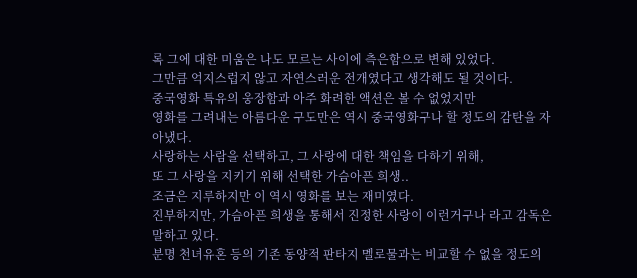록 그에 대한 미움은 나도 모르는 사이에 측은함으로 변해 있었다.
그만큼 억지스럽지 않고 자연스러운 전개였다고 생각해도 될 것이다.
중국영화 특유의 웅장함과 아주 화려한 액션은 볼 수 없었지만
영화를 그려내는 아름다운 구도만은 역시 중국영화구나 할 정도의 감탄을 자아냈다.
사랑하는 사람을 선택하고, 그 사랑에 대한 책임을 다하기 위해,
또 그 사랑을 지키기 위해 선택한 가슴아픈 희생..
조금은 지루하지만 이 역시 영화를 보는 재미였다.
진부하지만, 가슴아픈 희생을 통해서 진정한 사랑이 이런거구나 라고 감독은 말하고 있다.
분명 천녀유혼 등의 기존 동양적 판타지 멜로물과는 비교할 수 없을 정도의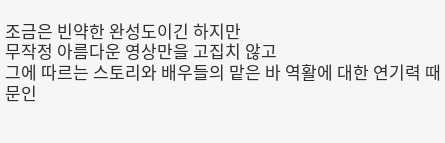조금은 빈약한 완성도이긴 하지만
무작정 아름다운 영상만을 고집치 않고
그에 따르는 스토리와 배우들의 맡은 바 역활에 대한 연기력 때문인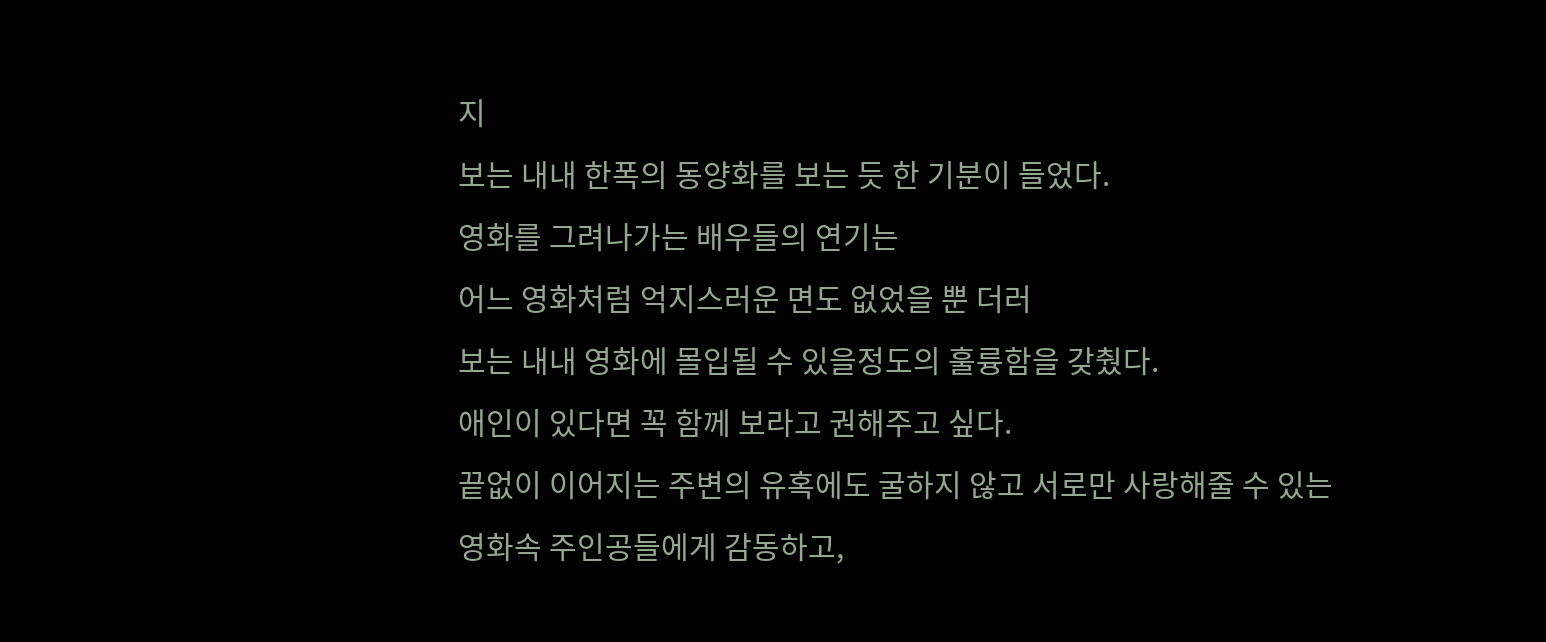지
보는 내내 한폭의 동양화를 보는 듯 한 기분이 들었다.
영화를 그려나가는 배우들의 연기는
어느 영화처럼 억지스러운 면도 없었을 뿐 더러
보는 내내 영화에 몰입될 수 있을정도의 훌륭함을 갖췄다.
애인이 있다면 꼭 함께 보라고 권해주고 싶다.
끝없이 이어지는 주변의 유혹에도 굴하지 않고 서로만 사랑해줄 수 있는
영화속 주인공들에게 감동하고,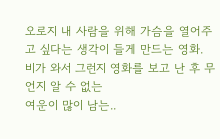오로지 내 사람을 위해 가슴을 열어주고 싶다는 생각이 들게 만드는 영화.
비가 와서 그런지 영화를 보고 난 후 무언지 알 수 없는
여운이 많이 남는..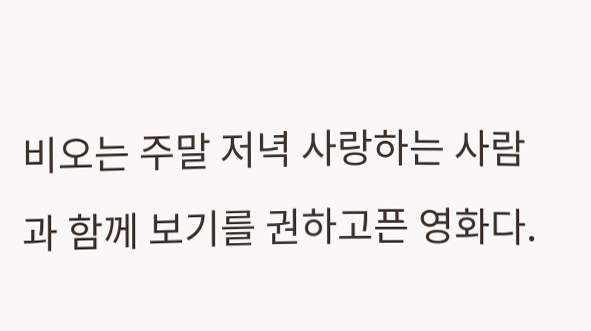비오는 주말 저녁 사랑하는 사람과 함께 보기를 권하고픈 영화다.